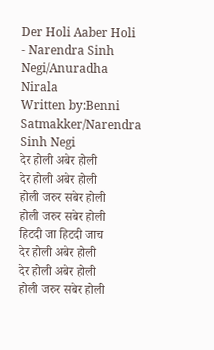Der Holi Aaber Holi - Narendra Sinh Negi/Anuradha Nirala
Written by:Benni Satmakker/Narendra Sinh Negi
देर होली अबेर होली
देर होली अबेर होली
होली जरुर सबेर होली
होली जरुर सबेर होली
हिटदी जा हिटदी जाच
देर होली अबेर होली
देर होली अबेर होली
होली जरुर सबेर होली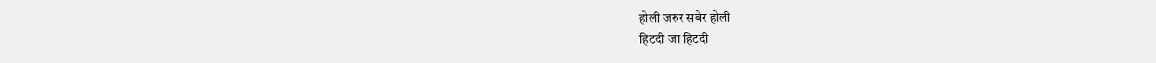होली जरुर सबेर होली
हिटदी जा हिटदी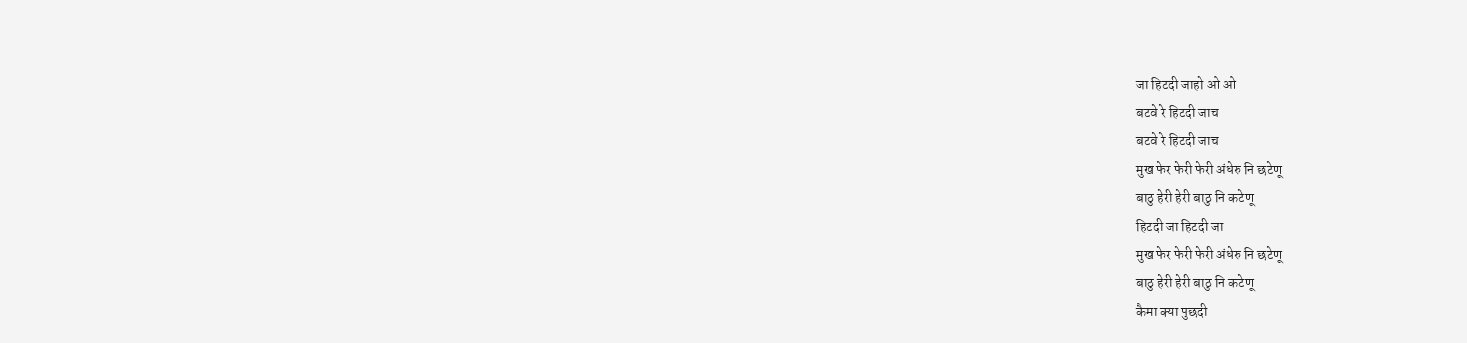जा हिटदी जाहो ओ ओ
बटवे रे हिटदी जाच
बटवे रे हिटदी जाच
मुख फेर फेरी फेरी अंधेरु नि छटेणू
बाठु हेरी हेरी बाठु नि कटेणू
हिटदी जा हिटदी जा
मुख फेर फेरी फेरी अंधेरु नि छटेणू
बाठु हेरी हेरी बाठु नि कटेणू
कैमा क्या पुछदी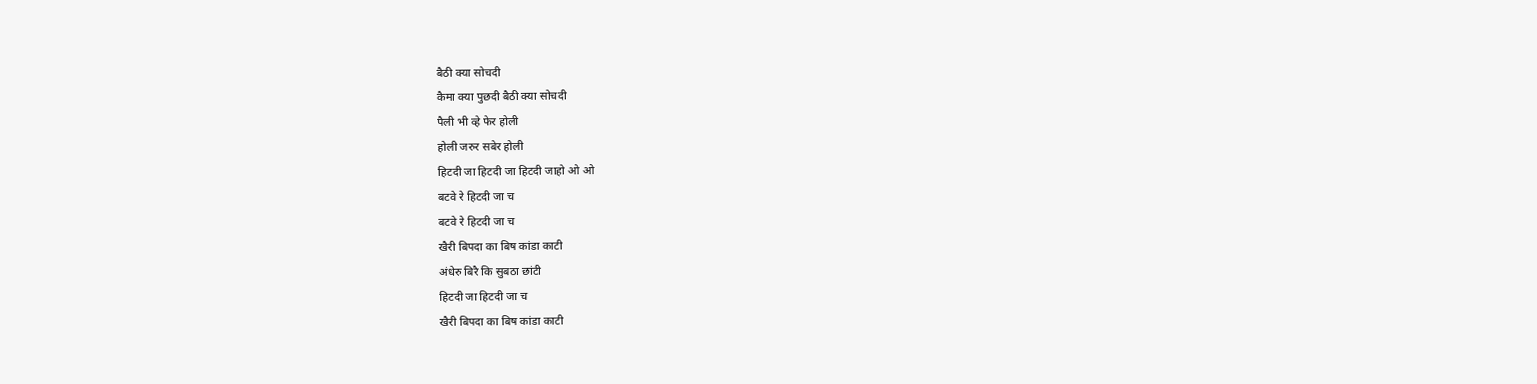बैठी क्या सोचदी
कैमा क्या पुछदी बैठी क्या सोचदी
पैली भी व्हे फेर होली
होली जरुर सबेर होली
हिटदी जा हिटदी जा हिटदी जाहो ओ ओ
बटवे रे हिटदी जा च
बटवे रे हिटदी जा च
खैरी बिपदा का बिष कांडा काटी
अंधेरु बिरै कि सुबठा छांटी
हिटदी जा हिटदी जा च
खैरी बिपदा का बिष कांडा काटी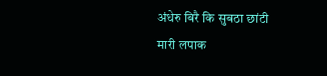अंधेरु बिरै कि सुबठा छांटी
मारी लपाक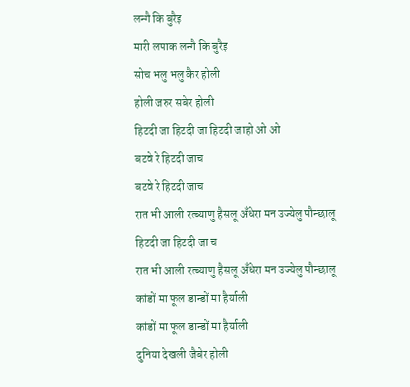लन्गै कि बुरैइ
मारी लपाक लन्गै कि बुरैइ
सोच भलु भलु कैर होली
होली जरुर सबेर होली
हिटदी जा हिटदी जा हिटदी जाहो ओ ओ
बटवे रे हिटदी जाच
बटवे रे हिटदी जाच
रात भी आली रत्ब्याणु हैसलू अँधेरा मन उज्येलु पौन्छालू
हिटदी जा हिटदी जा च
रात भी आली रत्ब्याणु हैसलू अँधेरा मन उज्येलु पौन्छालू
कांडों मा फूल डान्डों मा हैर्याली
कांडों मा फूल डान्डों मा हैर्याली
दुनिया देखली जैबेर होली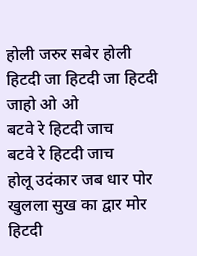होली जरुर सबेर होली
हिटदी जा हिटदी जा हिटदी जाहो ओ ओ
बटवे रे हिटदी जाच
बटवे रे हिटदी जाच
होलू उदंकार जब धार पोर खुलला सुख का द्वार मोर
हिटदी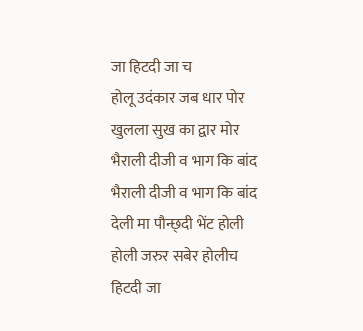जा हिटदी जा च
होलू उदंकार जब धार पोर खुलला सुख का द्वार मोर
भैराली दीजी व भाग कि बांद
भैराली दीजी व भाग कि बांद
देली मा पौन्छ्दी भेंट होली
होली जरुर सबेर होलीच
हिटदी जा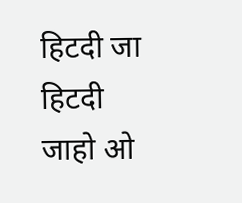हिटदी जा हिटदी जाहो ओ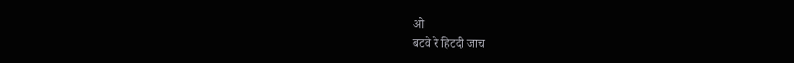ओ
बटवे रे हिटदी जाच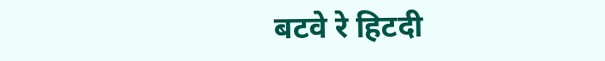बटवे रे हिटदी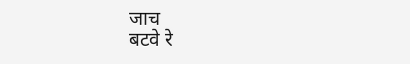जाच
बटवे रे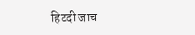हिटदी जाच